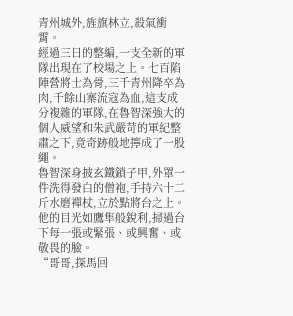青州城外,旌旗林立,殺氣衝霄。
經過三日的整編,一支全新的軍隊出現在了校場之上。七百陷陣營將士為骨,三千青州降卒為肉,千餘山寨流寇為血,這支成分複雜的軍隊,在魯智深強大的個人威望和朱武嚴苛的軍紀整肅之下,竟奇跡般地擰成了一股繩。
魯智深身披玄鐵鎖子甲,外罩一件洗得發白的僧袍,手持六十二斤水磨禪杖,立於點將台之上。他的目光如鷹隼般銳利,掃過台下每一張或緊張、或興奮、或敬畏的臉。
“哥哥,探馬回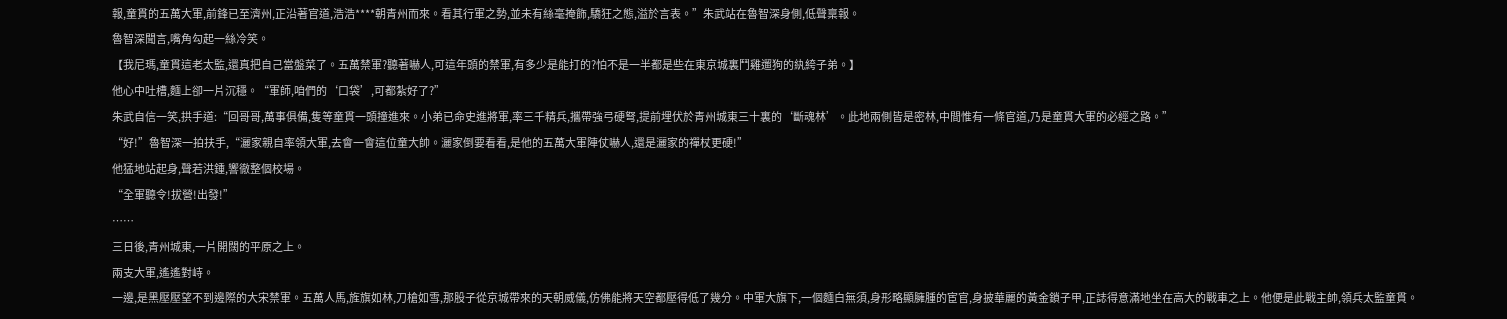報,童貫的五萬大軍,前鋒已至濟州,正沿著官道,浩浩****朝青州而來。看其行軍之勢,並未有絲毫掩飾,驕狂之態,溢於言表。”朱武站在魯智深身側,低聲稟報。
魯智深聞言,嘴角勾起一絲冷笑。
【我尼瑪,童貫這老太監,還真把自己當盤菜了。五萬禁軍?聽著嚇人,可這年頭的禁軍,有多少是能打的?怕不是一半都是些在東京城裏鬥雞遛狗的紈絝子弟。】
他心中吐槽,麵上卻一片沉穩。“軍師,咱們的‘口袋’,可都紮好了?”
朱武自信一笑,拱手道:“回哥哥,萬事俱備,隻等童貫一頭撞進來。小弟已命史進將軍,率三千精兵,攜帶強弓硬弩,提前埋伏於青州城東三十裏的‘斷魂林’。此地兩側皆是密林,中間惟有一條官道,乃是童貫大軍的必經之路。”
“好!”魯智深一拍扶手,“灑家親自率領大軍,去會一會這位童大帥。灑家倒要看看,是他的五萬大軍陣仗嚇人,還是灑家的禪杖更硬!”
他猛地站起身,聲若洪鍾,響徹整個校場。
“全軍聽令!拔營!出發!”
……
三日後,青州城東,一片開闊的平原之上。
兩支大軍,遙遙對峙。
一邊,是黑壓壓望不到邊際的大宋禁軍。五萬人馬,旌旗如林,刀槍如雪,那股子從京城帶來的天朝威儀,仿佛能將天空都壓得低了幾分。中軍大旗下,一個麵白無須,身形略顯臃腫的宦官,身披華麗的黃金鎖子甲,正誌得意滿地坐在高大的戰車之上。他便是此戰主帥,領兵太監童貫。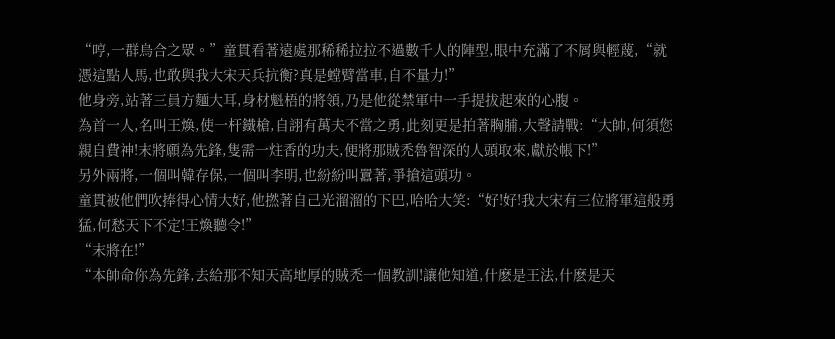“哼,一群烏合之眾。”童貫看著遠處那稀稀拉拉不過數千人的陣型,眼中充滿了不屑與輕蔑,“就憑這點人馬,也敢與我大宋天兵抗衡?真是螳臂當車,自不量力!”
他身旁,站著三員方麵大耳,身材魁梧的將領,乃是他從禁軍中一手提拔起來的心腹。
為首一人,名叫王煥,使一杆鐵槍,自詡有萬夫不當之勇,此刻更是拍著胸脯,大聲請戰:“大帥,何須您親自費神!末將願為先鋒,隻需一炷香的功夫,便將那賊禿魯智深的人頭取來,獻於帳下!”
另外兩將,一個叫韓存保,一個叫李明,也紛紛叫囂著,爭搶這頭功。
童貫被他們吹捧得心情大好,他撚著自己光溜溜的下巴,哈哈大笑:“好!好!我大宋有三位將軍這般勇猛,何愁天下不定!王煥聽令!”
“末將在!”
“本帥命你為先鋒,去給那不知天高地厚的賊禿一個教訓!讓他知道,什麽是王法,什麽是天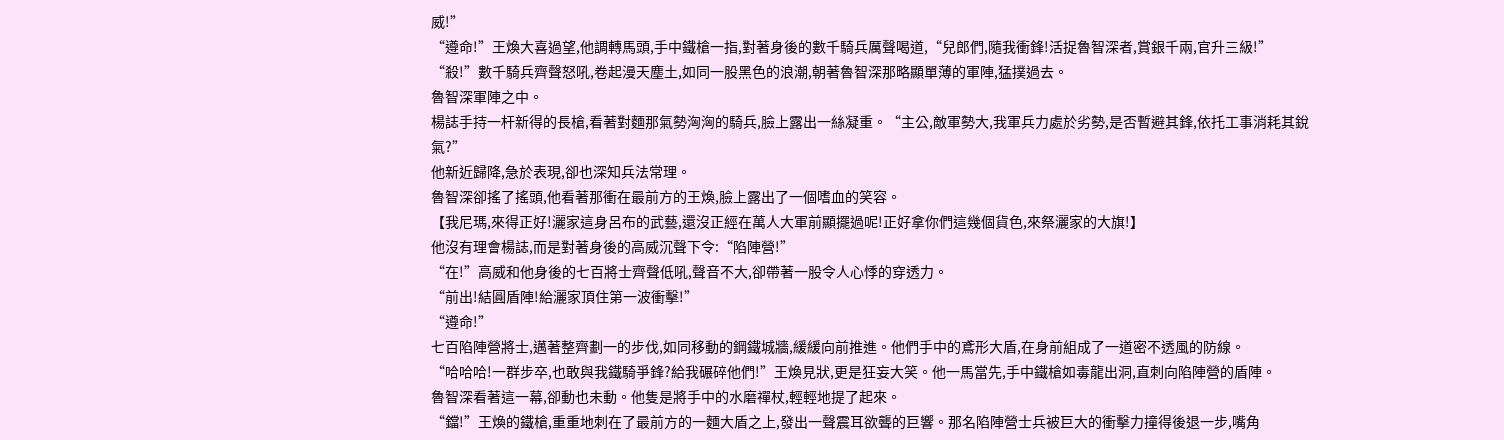威!”
“遵命!”王煥大喜過望,他調轉馬頭,手中鐵槍一指,對著身後的數千騎兵厲聲喝道,“兒郎們,隨我衝鋒!活捉魯智深者,賞銀千兩,官升三級!”
“殺!”數千騎兵齊聲怒吼,卷起漫天塵土,如同一股黑色的浪潮,朝著魯智深那略顯單薄的軍陣,猛撲過去。
魯智深軍陣之中。
楊誌手持一杆新得的長槍,看著對麵那氣勢洶洶的騎兵,臉上露出一絲凝重。“主公,敵軍勢大,我軍兵力處於劣勢,是否暫避其鋒,依托工事消耗其銳氣?”
他新近歸降,急於表現,卻也深知兵法常理。
魯智深卻搖了搖頭,他看著那衝在最前方的王煥,臉上露出了一個嗜血的笑容。
【我尼瑪,來得正好!灑家這身呂布的武藝,還沒正經在萬人大軍前顯擺過呢!正好拿你們這幾個貨色,來祭灑家的大旗!】
他沒有理會楊誌,而是對著身後的高威沉聲下令:“陷陣營!”
“在!”高威和他身後的七百將士齊聲低吼,聲音不大,卻帶著一股令人心悸的穿透力。
“前出!結圓盾陣!給灑家頂住第一波衝擊!”
“遵命!”
七百陷陣營將士,邁著整齊劃一的步伐,如同移動的鋼鐵城牆,緩緩向前推進。他們手中的鳶形大盾,在身前組成了一道密不透風的防線。
“哈哈哈!一群步卒,也敢與我鐵騎爭鋒?給我碾碎他們!”王煥見狀,更是狂妄大笑。他一馬當先,手中鐵槍如毒龍出洞,直刺向陷陣營的盾陣。
魯智深看著這一幕,卻動也未動。他隻是將手中的水磨禪杖,輕輕地提了起來。
“鐺!”王煥的鐵槍,重重地刺在了最前方的一麵大盾之上,發出一聲震耳欲聾的巨響。那名陷陣營士兵被巨大的衝擊力撞得後退一步,嘴角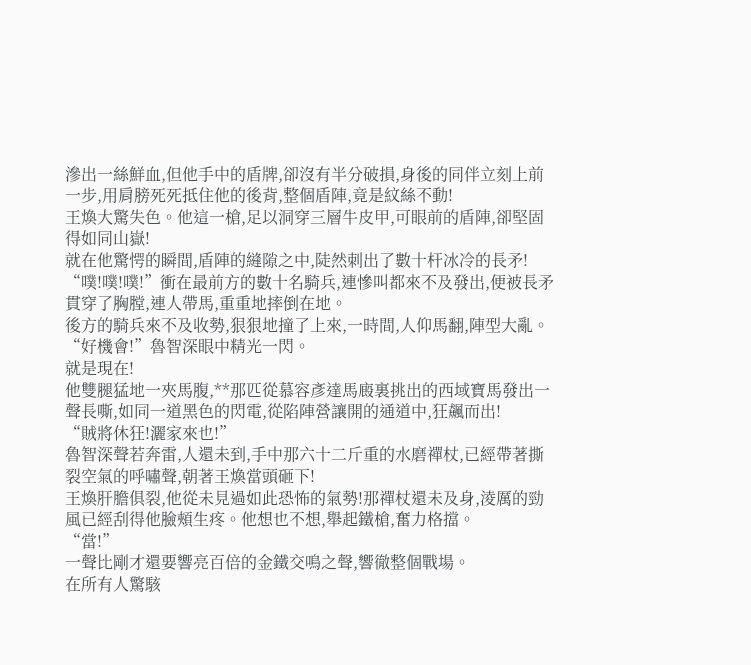滲出一絲鮮血,但他手中的盾牌,卻沒有半分破損,身後的同伴立刻上前一步,用肩膀死死抵住他的後背,整個盾陣,竟是紋絲不動!
王煥大驚失色。他這一槍,足以洞穿三層牛皮甲,可眼前的盾陣,卻堅固得如同山嶽!
就在他驚愕的瞬間,盾陣的縫隙之中,陡然刺出了數十杆冰冷的長矛!
“噗!噗!噗!”衝在最前方的數十名騎兵,連慘叫都來不及發出,便被長矛貫穿了胸膛,連人帶馬,重重地摔倒在地。
後方的騎兵來不及收勢,狠狠地撞了上來,一時間,人仰馬翻,陣型大亂。
“好機會!”魯智深眼中精光一閃。
就是現在!
他雙腿猛地一夾馬腹,**那匹從慕容彥達馬廄裏挑出的西域寶馬發出一聲長嘶,如同一道黑色的閃電,從陷陣營讓開的通道中,狂飆而出!
“賊將休狂!灑家來也!”
魯智深聲若奔雷,人還未到,手中那六十二斤重的水磨禪杖,已經帶著撕裂空氣的呼嘯聲,朝著王煥當頭砸下!
王煥肝膽俱裂,他從未見過如此恐怖的氣勢!那禪杖還未及身,淩厲的勁風已經刮得他臉頰生疼。他想也不想,舉起鐵槍,奮力格擋。
“當!”
一聲比剛才還要響亮百倍的金鐵交鳴之聲,響徹整個戰場。
在所有人驚駭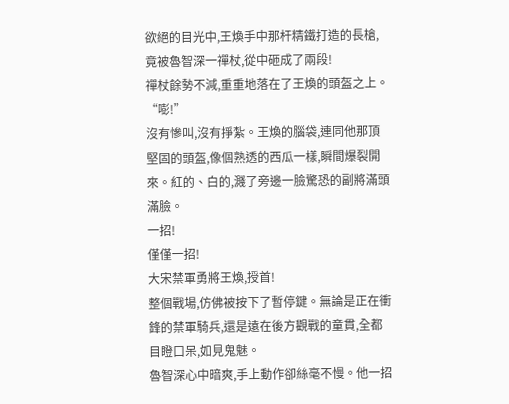欲絕的目光中,王煥手中那杆精鐵打造的長槍,竟被魯智深一禪杖,從中砸成了兩段!
禪杖餘勢不減,重重地落在了王煥的頭盔之上。
“嘭!”
沒有慘叫,沒有掙紮。王煥的腦袋,連同他那頂堅固的頭盔,像個熟透的西瓜一樣,瞬間爆裂開來。紅的、白的,濺了旁邊一臉驚恐的副將滿頭滿臉。
一招!
僅僅一招!
大宋禁軍勇將王煥,授首!
整個戰場,仿佛被按下了暫停鍵。無論是正在衝鋒的禁軍騎兵,還是遠在後方觀戰的童貫,全都目瞪口呆,如見鬼魅。
魯智深心中暗爽,手上動作卻絲毫不慢。他一招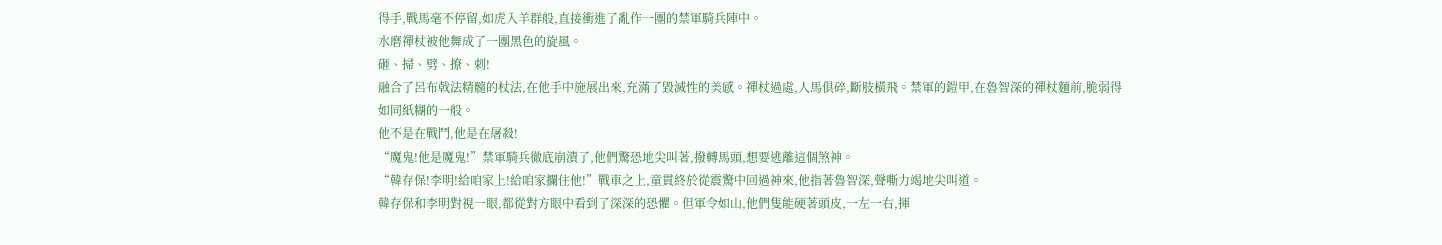得手,戰馬毫不停留,如虎入羊群般,直接衝進了亂作一團的禁軍騎兵陣中。
水磨禪杖被他舞成了一團黑色的旋風。
砸、掃、劈、撩、刺!
融合了呂布戟法精髓的杖法,在他手中施展出來,充滿了毀滅性的美感。禪杖過處,人馬俱碎,斷肢橫飛。禁軍的鎧甲,在魯智深的禪杖麵前,脆弱得如同紙糊的一般。
他不是在戰鬥,他是在屠殺!
“魔鬼!他是魔鬼!”禁軍騎兵徹底崩潰了,他們驚恐地尖叫著,撥轉馬頭,想要逃離這個煞神。
“韓存保!李明!給咱家上!給咱家攔住他!”戰車之上,童貫終於從震驚中回過神來,他指著魯智深,聲嘶力竭地尖叫道。
韓存保和李明對視一眼,都從對方眼中看到了深深的恐懼。但軍令如山,他們隻能硬著頭皮,一左一右,揮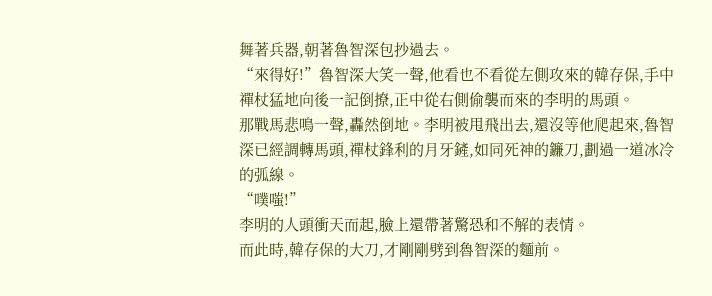舞著兵器,朝著魯智深包抄過去。
“來得好!”魯智深大笑一聲,他看也不看從左側攻來的韓存保,手中禪杖猛地向後一記倒撩,正中從右側偷襲而來的李明的馬頭。
那戰馬悲鳴一聲,轟然倒地。李明被甩飛出去,還沒等他爬起來,魯智深已經調轉馬頭,禪杖鋒利的月牙鏟,如同死神的鐮刀,劃過一道冰冷的弧線。
“噗嗤!”
李明的人頭衝天而起,臉上還帶著驚恐和不解的表情。
而此時,韓存保的大刀,才剛剛劈到魯智深的麵前。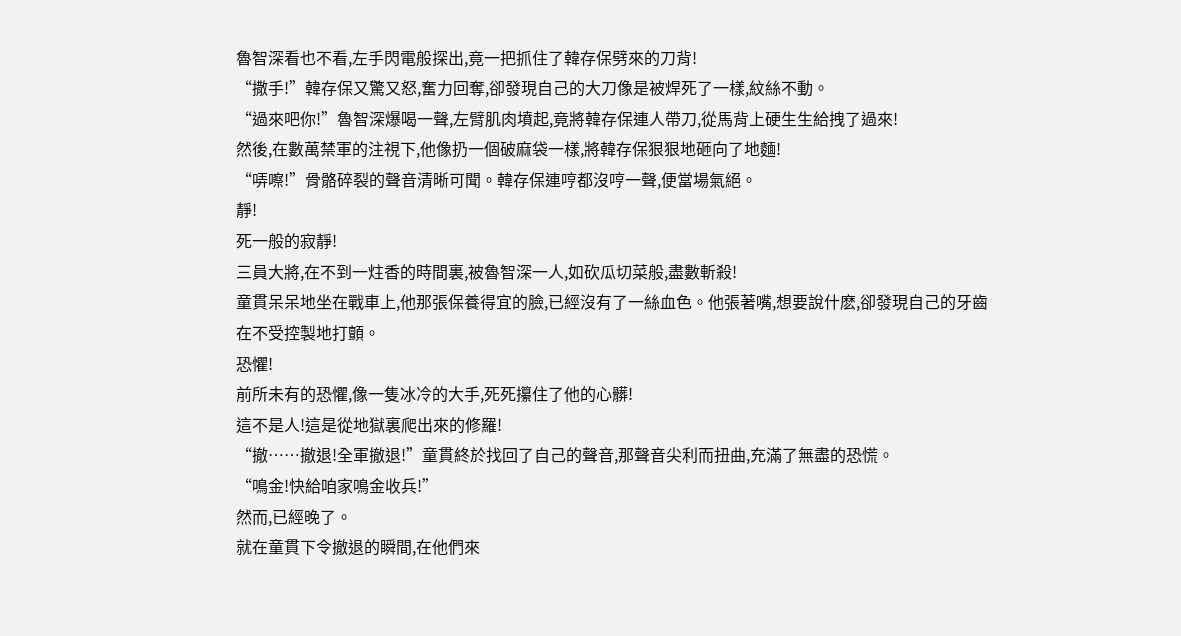魯智深看也不看,左手閃電般探出,竟一把抓住了韓存保劈來的刀背!
“撒手!”韓存保又驚又怒,奮力回奪,卻發現自己的大刀像是被焊死了一樣,紋絲不動。
“過來吧你!”魯智深爆喝一聲,左臂肌肉墳起,竟將韓存保連人帶刀,從馬背上硬生生給拽了過來!
然後,在數萬禁軍的注視下,他像扔一個破麻袋一樣,將韓存保狠狠地砸向了地麵!
“哢嚓!”骨骼碎裂的聲音清晰可聞。韓存保連哼都沒哼一聲,便當場氣絕。
靜!
死一般的寂靜!
三員大將,在不到一炷香的時間裏,被魯智深一人,如砍瓜切菜般,盡數斬殺!
童貫呆呆地坐在戰車上,他那張保養得宜的臉,已經沒有了一絲血色。他張著嘴,想要說什麽,卻發現自己的牙齒在不受控製地打顫。
恐懼!
前所未有的恐懼,像一隻冰冷的大手,死死攥住了他的心髒!
這不是人!這是從地獄裏爬出來的修羅!
“撤……撤退!全軍撤退!”童貫終於找回了自己的聲音,那聲音尖利而扭曲,充滿了無盡的恐慌。
“鳴金!快給咱家鳴金收兵!”
然而,已經晚了。
就在童貫下令撤退的瞬間,在他們來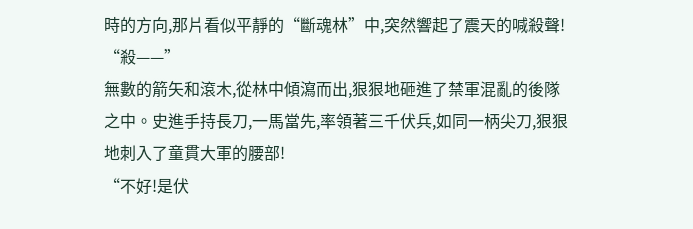時的方向,那片看似平靜的“斷魂林”中,突然響起了震天的喊殺聲!
“殺——”
無數的箭矢和滾木,從林中傾瀉而出,狠狠地砸進了禁軍混亂的後隊之中。史進手持長刀,一馬當先,率領著三千伏兵,如同一柄尖刀,狠狠地刺入了童貫大軍的腰部!
“不好!是伏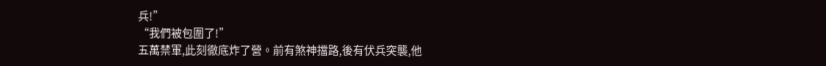兵!”
“我們被包圍了!”
五萬禁軍,此刻徹底炸了營。前有煞神擋路,後有伏兵突襲,他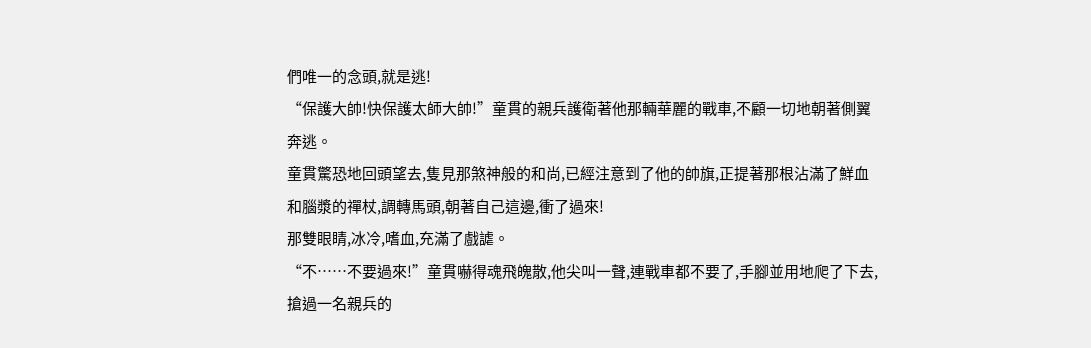們唯一的念頭,就是逃!
“保護大帥!快保護太師大帥!”童貫的親兵護衛著他那輛華麗的戰車,不顧一切地朝著側翼奔逃。
童貫驚恐地回頭望去,隻見那煞神般的和尚,已經注意到了他的帥旗,正提著那根沾滿了鮮血和腦漿的禪杖,調轉馬頭,朝著自己這邊,衝了過來!
那雙眼睛,冰冷,嗜血,充滿了戲謔。
“不……不要過來!”童貫嚇得魂飛魄散,他尖叫一聲,連戰車都不要了,手腳並用地爬了下去,搶過一名親兵的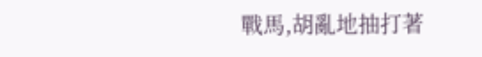戰馬,胡亂地抽打著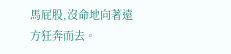馬屁股,沒命地向著遠方狂奔而去。